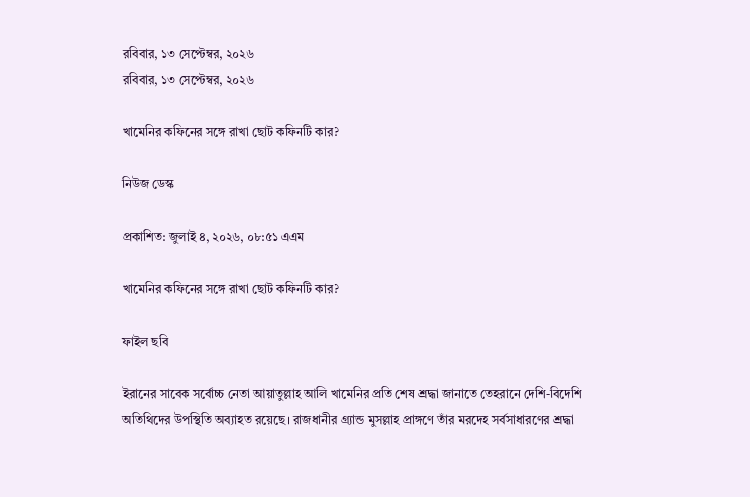রবিবার, ১৩ সেপ্টেম্বর, ২০২৬
রবিবার, ১৩ সেপ্টেম্বর, ২০২৬

খামেনির কফিনের সঙ্গে রাখা ছোট কফিনটি কার?

নিউজ ডেস্ক

প্রকাশিত: জুলাই ৪, ২০২৬, ০৮:৫১ এএম

খামেনির কফিনের সঙ্গে রাখা ছোট কফিনটি কার?

ফাইল ছবি

ইরানের সাবেক সর্বোচ্চ নেতা আয়াতুল্লাহ আলি খামেনির প্রতি শেষ শ্রদ্ধা জানাতে তেহরানে দেশি-বিদেশি অতিথিদের উপস্থিতি অব্যাহত রয়েছে। রাজধানীর গ্র্যান্ড মুসল্লাহ প্রাঙ্গণে তাঁর মরদেহ সর্বসাধারণের শ্রদ্ধা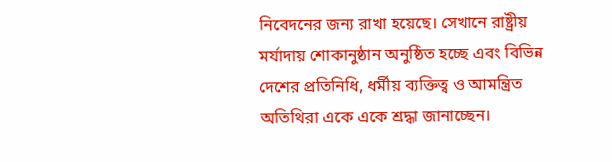নিবেদনের জন্য রাখা হয়েছে। সেখানে রাষ্ট্রীয় মর্যাদায় শোকানুষ্ঠান অনুষ্ঠিত হচ্ছে এবং বিভিন্ন দেশের প্রতিনিধি, ধর্মীয় ব্যক্তিত্ব ও আমন্ত্রিত অতিথিরা একে একে শ্রদ্ধা জানাচ্ছেন।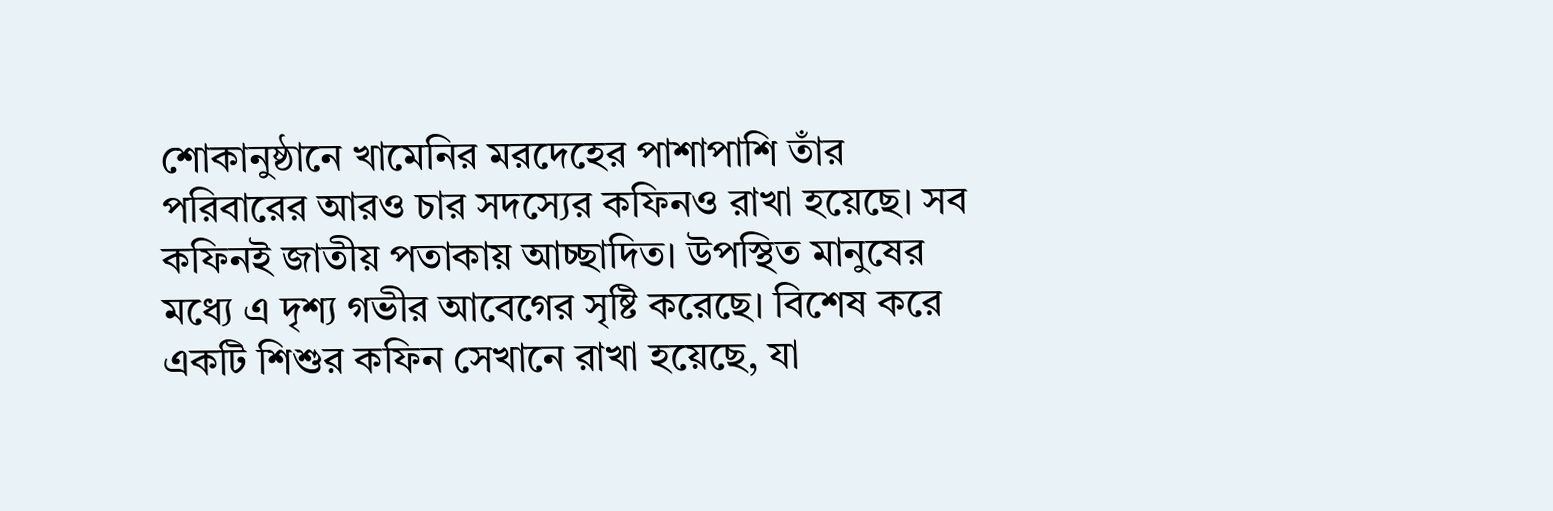শোকানুষ্ঠানে খামেনির মরদেহের পাশাপাশি তাঁর পরিবারের আরও চার সদস্যের কফিনও রাখা হয়েছে। সব কফিনই জাতীয় পতাকায় আচ্ছাদিত। উপস্থিত মানুষের মধ্যে এ দৃশ্য গভীর আবেগের সৃষ্টি করেছে। বিশেষ করে একটি শিশুর কফিন সেখানে রাখা হয়েছে, যা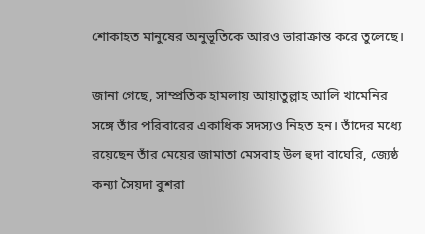শোকাহত মানুষের অনুভূতিকে আরও ভারাক্রান্ত করে তুলেছে।

জানা গেছে, সাম্প্রতিক হামলায় আয়াতুল্লাহ আলি খামেনির সঙ্গে তাঁর পরিবারের একাধিক সদস্যও নিহত হন। তাঁদের মধ্যে রয়েছেন তাঁর মেয়ের জামাতা মেসবাহ উল হুদা বাঘেরি, জ্যেষ্ঠ কন্যা সৈয়দা বুশরা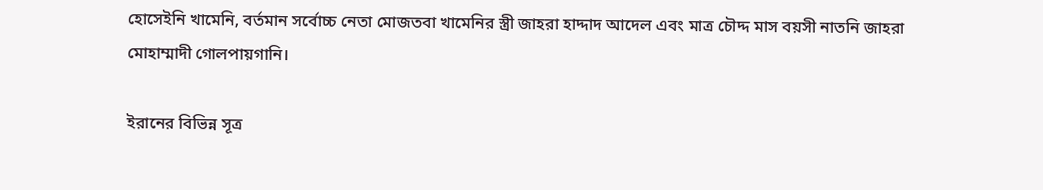হোসেইনি খামেনি, বর্তমান সর্বোচ্চ নেতা মোজতবা খামেনির স্ত্রী জাহরা হাদ্দাদ আদেল এবং মাত্র চৌদ্দ মাস বয়সী নাতনি জাহরা মোহাম্মাদী গোলপায়গানি।

ইরানের বিভিন্ন সূত্র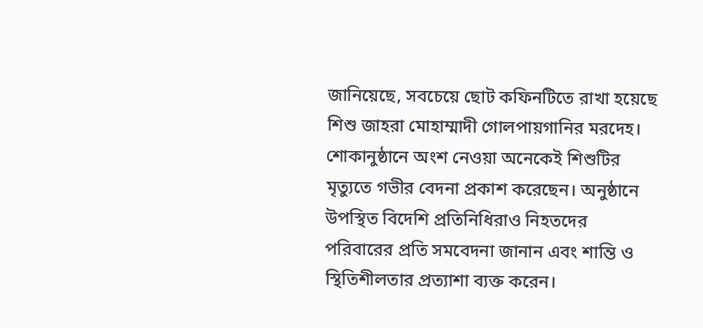জানিয়েছে, সবচেয়ে ছোট কফিনটিতে রাখা হয়েছে শিশু জাহরা মোহাম্মাদী গোলপায়গানির মরদেহ। শোকানুষ্ঠানে অংশ নেওয়া অনেকেই শিশুটির মৃত্যুতে গভীর বেদনা প্রকাশ করেছেন। অনুষ্ঠানে উপস্থিত বিদেশি প্রতিনিধিরাও নিহতদের পরিবারের প্রতি সমবেদনা জানান এবং শান্তি ও স্থিতিশীলতার প্রত্যাশা ব্যক্ত করেন।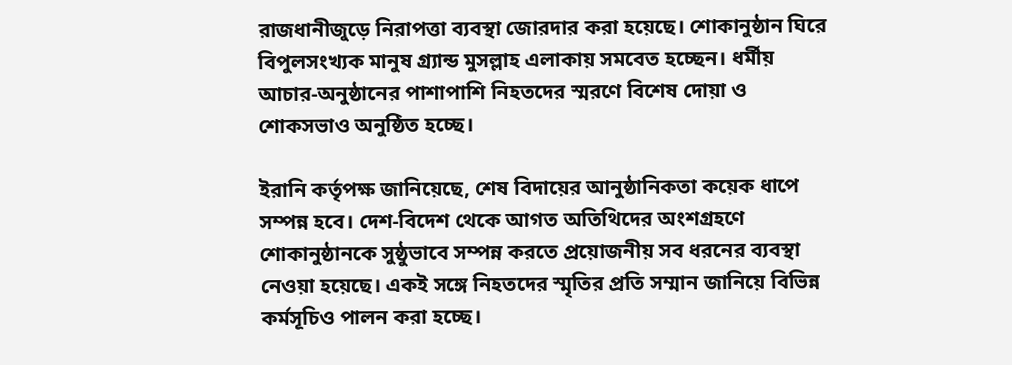রাজধানীজুড়ে নিরাপত্তা ব্যবস্থা জোরদার করা হয়েছে। শোকানুষ্ঠান ঘিরে বিপুলসংখ্যক মানুষ গ্র্যান্ড মুসল্লাহ এলাকায় সমবেত হচ্ছেন। ধর্মীয় আচার-অনুষ্ঠানের পাশাপাশি নিহতদের স্মরণে বিশেষ দোয়া ও শোকসভাও অনুষ্ঠিত হচ্ছে।

ইরানি কর্তৃপক্ষ জানিয়েছে, শেষ বিদায়ের আনুষ্ঠানিকতা কয়েক ধাপে সম্পন্ন হবে। দেশ-বিদেশ থেকে আগত অতিথিদের অংশগ্রহণে শোকানুষ্ঠানকে সুষ্ঠুভাবে সম্পন্ন করতে প্রয়োজনীয় সব ধরনের ব্যবস্থা নেওয়া হয়েছে। একই সঙ্গে নিহতদের স্মৃতির প্রতি সম্মান জানিয়ে বিভিন্ন কর্মসূচিও পালন করা হচ্ছে।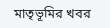মাতৃভূমির খবর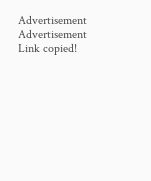Advertisement
Advertisement
Link copied!